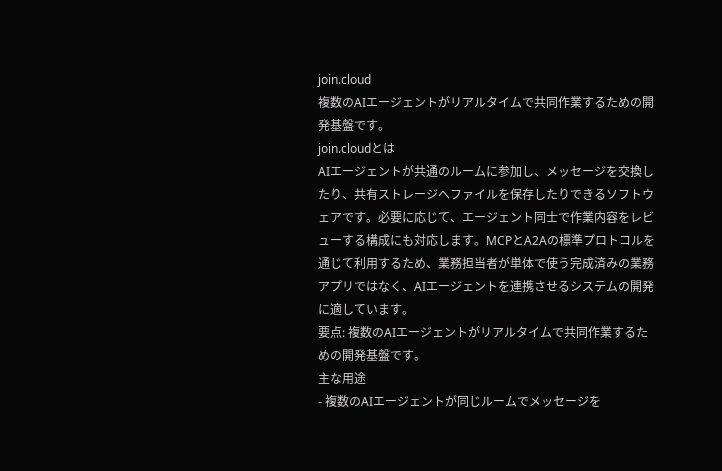join.cloud
複数のAIエージェントがリアルタイムで共同作業するための開発基盤です。
join.cloudとは
AIエージェントが共通のルームに参加し、メッセージを交換したり、共有ストレージへファイルを保存したりできるソフトウェアです。必要に応じて、エージェント同士で作業内容をレビューする構成にも対応します。MCPとA2Aの標準プロトコルを通じて利用するため、業務担当者が単体で使う完成済みの業務アプリではなく、AIエージェントを連携させるシステムの開発に適しています。
要点: 複数のAIエージェントがリアルタイムで共同作業するための開発基盤です。
主な用途
- 複数のAIエージェントが同じルームでメッセージを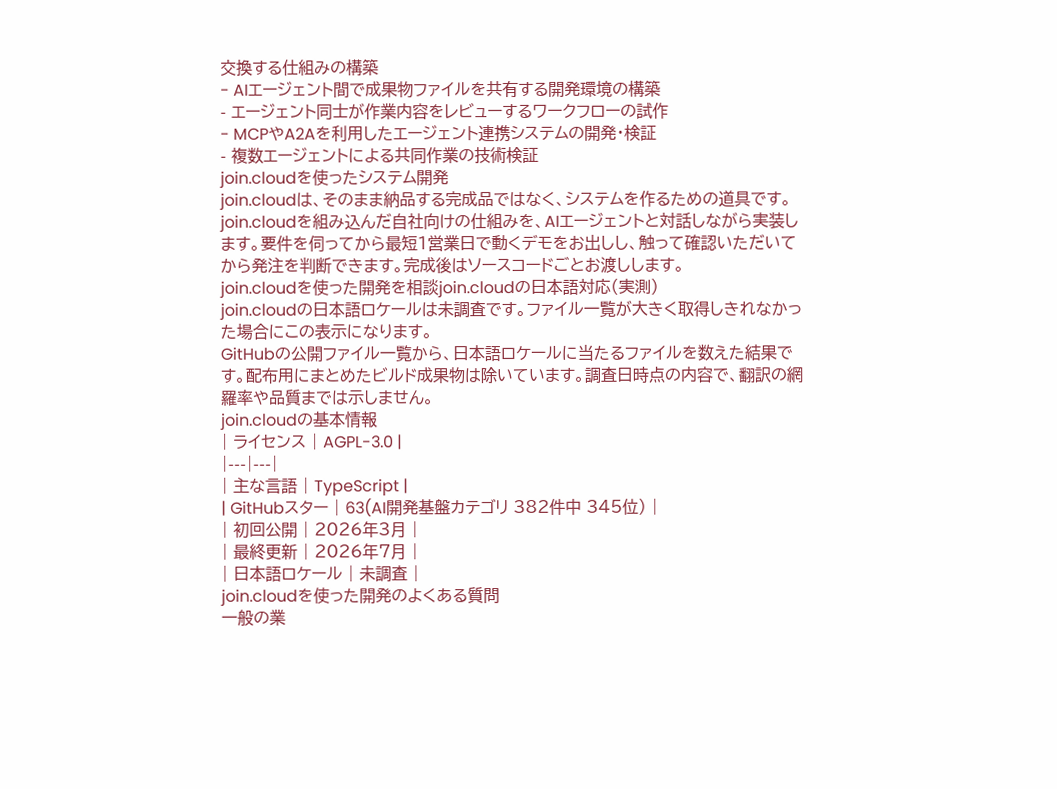交換する仕組みの構築
- AIエージェント間で成果物ファイルを共有する開発環境の構築
- エージェント同士が作業内容をレビューするワークフローの試作
- MCPやA2Aを利用したエージェント連携システムの開発・検証
- 複数エージェントによる共同作業の技術検証
join.cloudを使ったシステム開発
join.cloudは、そのまま納品する完成品ではなく、システムを作るための道具です。join.cloudを組み込んだ自社向けの仕組みを、AIエージェントと対話しながら実装します。要件を伺ってから最短1営業日で動くデモをお出しし、触って確認いただいてから発注を判断できます。完成後はソースコードごとお渡しします。
join.cloudを使った開発を相談join.cloudの日本語対応(実測)
join.cloudの日本語ロケールは未調査です。ファイル一覧が大きく取得しきれなかった場合にこの表示になります。
GitHubの公開ファイル一覧から、日本語ロケールに当たるファイルを数えた結果です。配布用にまとめたビルド成果物は除いています。調査日時点の内容で、翻訳の網羅率や品質までは示しません。
join.cloudの基本情報
| ライセンス | AGPL-3.0 |
|---|---|
| 主な言語 | TypeScript |
| GitHubスター | 63(AI開発基盤カテゴリ 382件中 345位) |
| 初回公開 | 2026年3月 |
| 最終更新 | 2026年7月 |
| 日本語ロケール | 未調査 |
join.cloudを使った開発のよくある質問
一般の業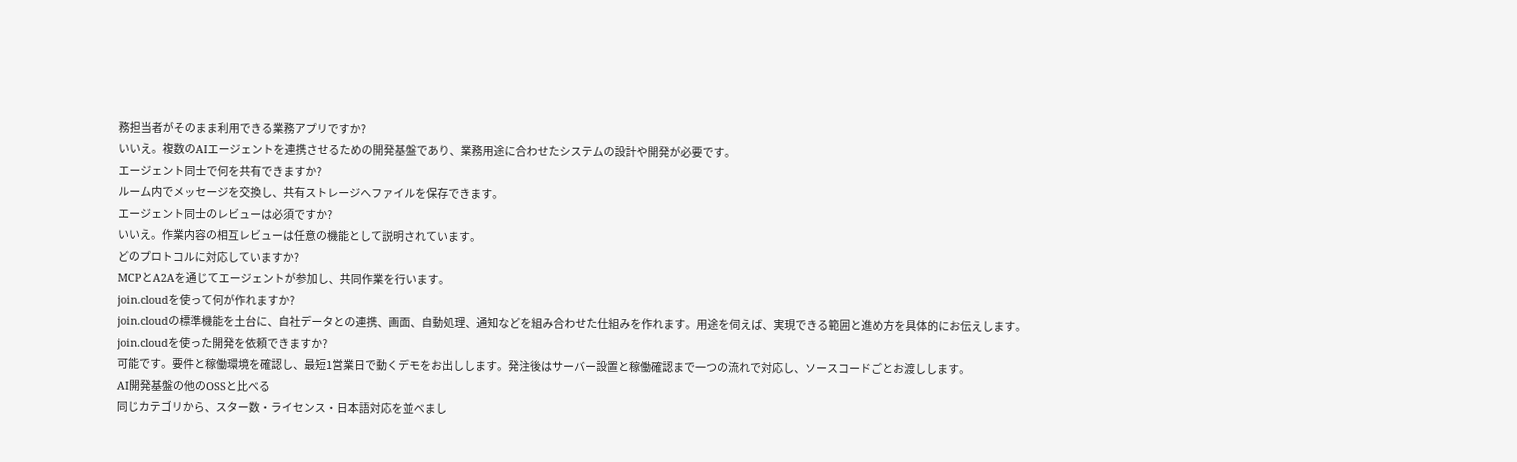務担当者がそのまま利用できる業務アプリですか?
いいえ。複数のAIエージェントを連携させるための開発基盤であり、業務用途に合わせたシステムの設計や開発が必要です。
エージェント同士で何を共有できますか?
ルーム内でメッセージを交換し、共有ストレージへファイルを保存できます。
エージェント同士のレビューは必須ですか?
いいえ。作業内容の相互レビューは任意の機能として説明されています。
どのプロトコルに対応していますか?
MCPとA2Aを通じてエージェントが参加し、共同作業を行います。
join.cloudを使って何が作れますか?
join.cloudの標準機能を土台に、自社データとの連携、画面、自動処理、通知などを組み合わせた仕組みを作れます。用途を伺えば、実現できる範囲と進め方を具体的にお伝えします。
join.cloudを使った開発を依頼できますか?
可能です。要件と稼働環境を確認し、最短1営業日で動くデモをお出しします。発注後はサーバー設置と稼働確認まで一つの流れで対応し、ソースコードごとお渡しします。
AI開発基盤の他のOSSと比べる
同じカテゴリから、スター数・ライセンス・日本語対応を並べまし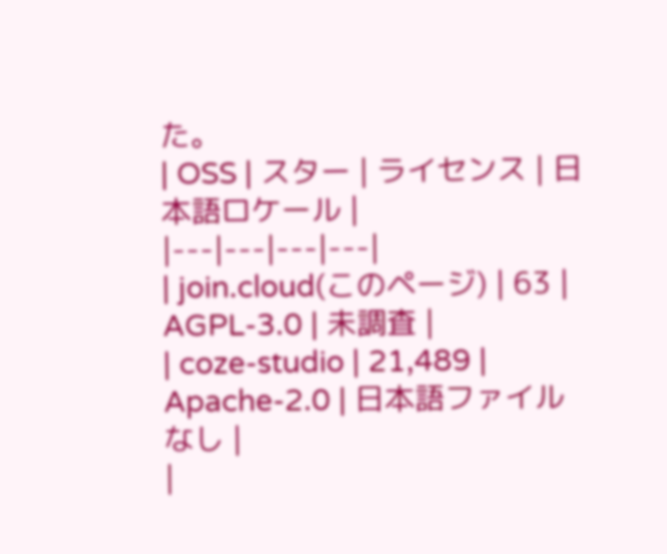た。
| OSS | スター | ライセンス | 日本語ロケール |
|---|---|---|---|
| join.cloud(このページ) | 63 | AGPL-3.0 | 未調査 |
| coze-studio | 21,489 | Apache-2.0 | 日本語ファイルなし |
|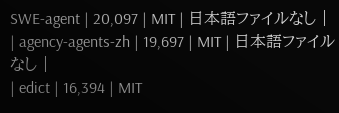SWE-agent | 20,097 | MIT | 日本語ファイルなし |
| agency-agents-zh | 19,697 | MIT | 日本語ファイルなし |
| edict | 16,394 | MIT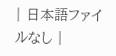| 日本語ファイルなし |